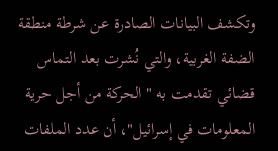وتكشف البيانات الصادرة عن شرطة منطقة الضفة الغربية، والتي نُشرت بعد التماس قضائي تقدمت به "الحركة من أجل حرية المعلومات في إسرائيل"، أن عدد الملفات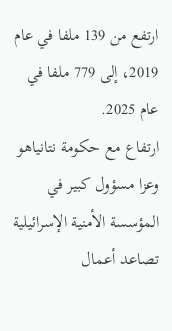ارتفع من 139 ملفا في عام 2019، إلى 779 ملفا في عام 2025.
ارتفاع مع حكومة نتانياهو
وعزا مسؤول كبير في المؤسسة الأمنية الإسرائيلية تصاعد أعمال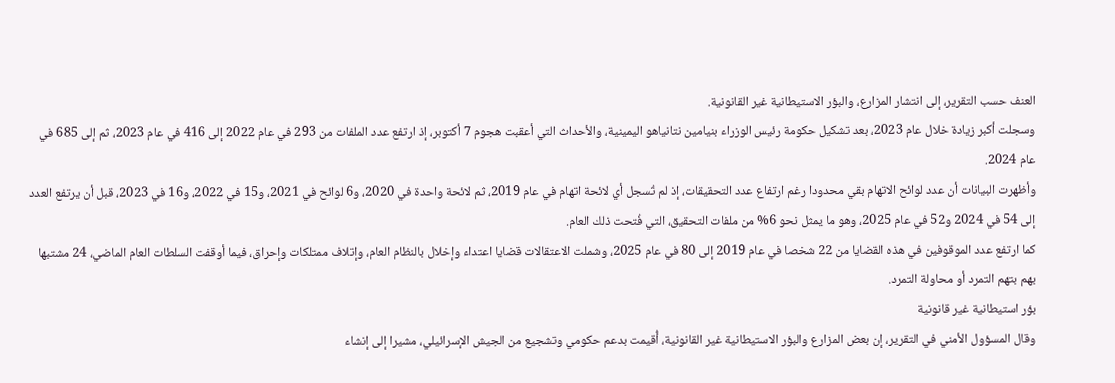العنف حسب التقرير، إلى انتشار المزارع، والبؤر الاستيطانية غير القانونية.
وسجلت أكبر زيادة خلال عام 2023، بعد تشكيل حكومة رئيس الوزراء بنيامين نتانياهو اليمينية، والأحداث التي أعقبت هجوم 7 أكتوبر، إذ ارتفع عدد الملفات من 293 في عام 2022 إلى 416 في عام 2023، ثم إلى 685 في عام 2024.
وأظهرت البيانات أن عدد لوائح الاتهام بقي محدودا رغم ارتفاع عدد التحقيقات، إذ لم تُسجل أي لائحة اتهام في عام 2019، ثم لائحة واحدة في 2020، و6 لوائح في 2021، و15 في 2022، و16 في 2023، قبل أن يرتفع العدد إلى 54 في 2024 و52 في عام 2025، وهو ما يمثل نحو 6% من ملفات التحقيق، التي فُتحت ذلك العام.
كما ارتفع عدد الموقوفين في هذه القضايا من 22 شخصا في عام 2019 إلى 80 في عام 2025، وشملت الاعتقالات قضايا اعتداء وإخلال بالنظام العام، وإتلاف ممتلكات وإحراق، فيما أوقفت السلطات العام الماضي، 24 مشتبها بهم بتهم التمرد أو محاولة التمرد.
بؤر استيطانية غير قانونية
وقال المسؤول الأمني في التقرير، إن بعض المزارع والبؤر الاستيطانية غير القانونية، أُقيمت بدعم حكومي وتشجيع من الجيش الإسرائيلي، مشيرا إلى إنشاء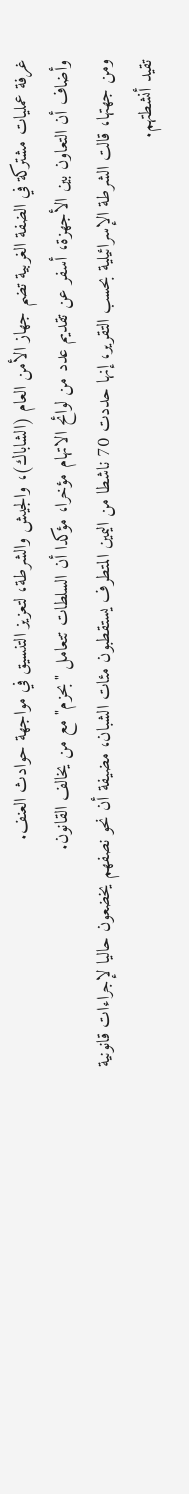غرفة عمليات مشتركة في الضفة الغربية تضم جهاز الأمن العام (الشاباك)، والجيش والشرطة، لتعزيز التنسيق في مواجهة حوادث العنف.
وأضاف أن التعاون بين الأجهزة، أسفر عن تقديم عدد من لوائح الاتهام مؤخرا، مؤكدا أن السلطات تتعامل "بحزم" مع من يخالف القانون.
ومن جهتها، قالت الشرطة الإسرائيلية بحسب التقرير، إنها حددت 70 ناشطا من اليمين المتطرف يستقطبون مئات الشبان، مضيفة أن نحو نصفهم يخضعون حاليا لإجراءات قانونية تقيد أنشطتهم.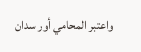واعتبر المحامي أور سدان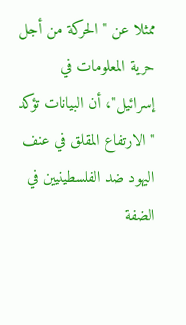ممثلا عن "الحركة من أجل حرية المعلومات في إسرائيل"، أن البيانات تؤكد "الارتفاع المقلق في عنف اليهود ضد الفلسطينيين في الضفة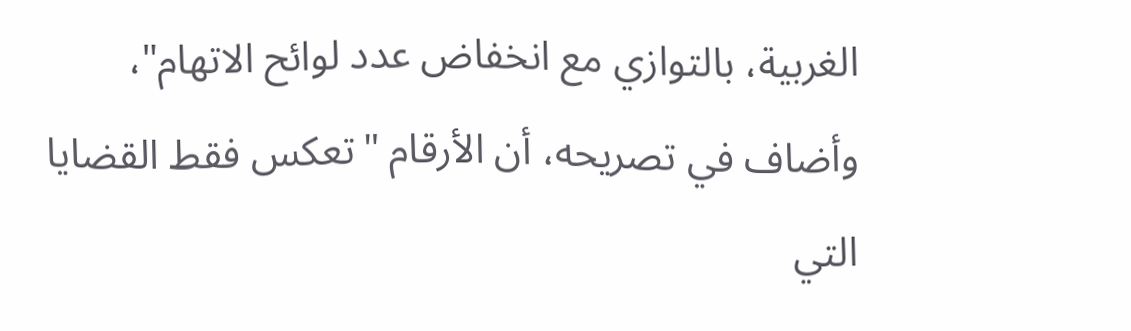الغربية، بالتوازي مع انخفاض عدد لوائح الاتهام"، وأضاف في تصريحه، أن الأرقام "تعكس فقط القضايا التي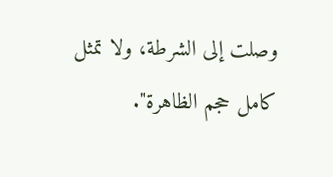وصلت إلى الشرطة، ولا تمثل كامل حجم الظاهرة".